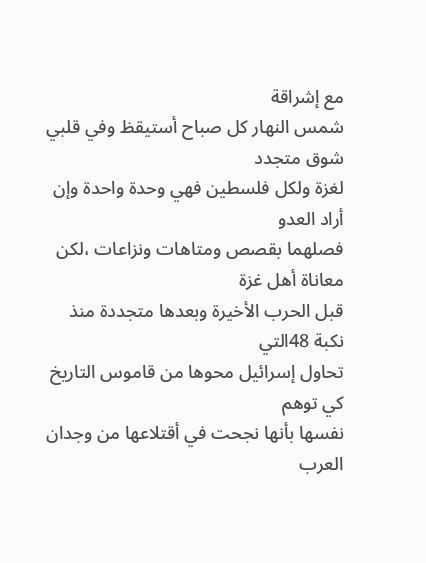مع إشراقة
شمس النهار كل صباح أستيقظ وفي قلبي شوق متجدد
لغزة ولكل فلسطين فهي وحدة واحدة وإن أراد العدو
فصلهما بقصص ومتاهات ونزاعات ،لكن معاناة أهل غزة
قبل الحرب الأخيرة وبعدها متجددة منذ نكبة 48التي
تحاول إسرائيل محوها من قاموس التاريخ كي توهم
نفسها بأنها نجحت في أقتلاعها من وجدان العرب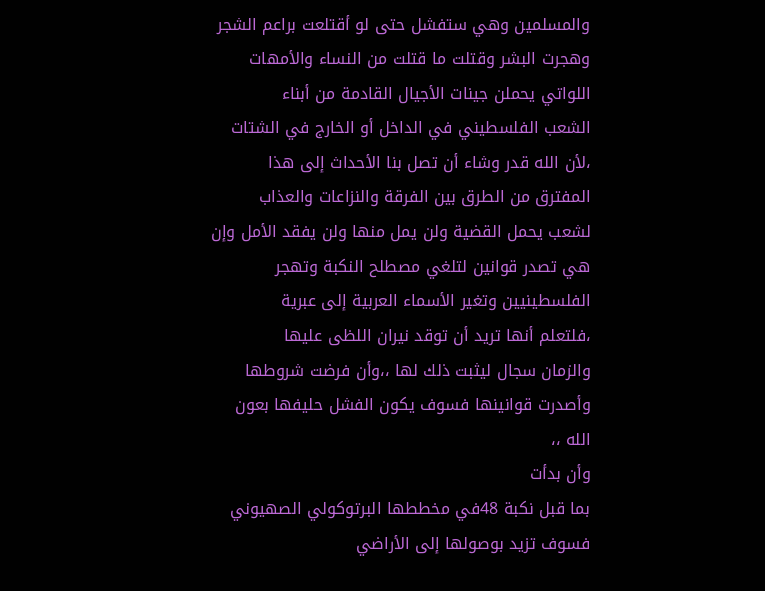والمسلمين وهي ستفشل حتى لو أقتلعت براعم الشجر
وهجرت البشر وقتلت ما قتلت من النساء والأمهات
اللواتي يحملن جينات الأجيال القادمة من أبناء
الشعب الفلسطيني في الداخل أو الخارج في الشتات
،لأن الله قدر وشاء أن تصل بنا الأحداث إلى هذا
المفترق من الطرق بين الفرقة والنزاعات والعذاب
لشعب يحمل القضية ولن يمل منها ولن يفقد الأمل وإن
هي تصدر قوانين لتلغي مصطلح النكبة وتهجر
الفلسطينيين وتغير الأسماء العربية إلى عبرية
،فلتعلم أنها تريد أن توقد نيران اللظى عليها
والزمان سجال ليثبت ذلك لها ،،وأن فرضت شروطها
وأصدرت قوانينها فسوف يكون الفشل حليفها بعون
الله ،،
وأن بدأت
بما قبل نكبة 48في مخططها البرتوكولي الصهيوني
فسوف تزيد بوصولها إلى الأراضي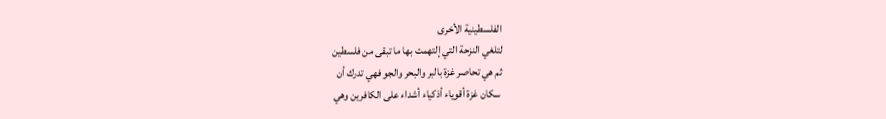الفلسطينية الأخرى
لتلغي النزحة التي إلتهمت بها ما تبقى من فلسطين
ثم هي تحاصر غزة بالبر والبحر والجو فهي تدرك أن
سكان غزة أقوياء أذكياء أشداء على الكافرين وهي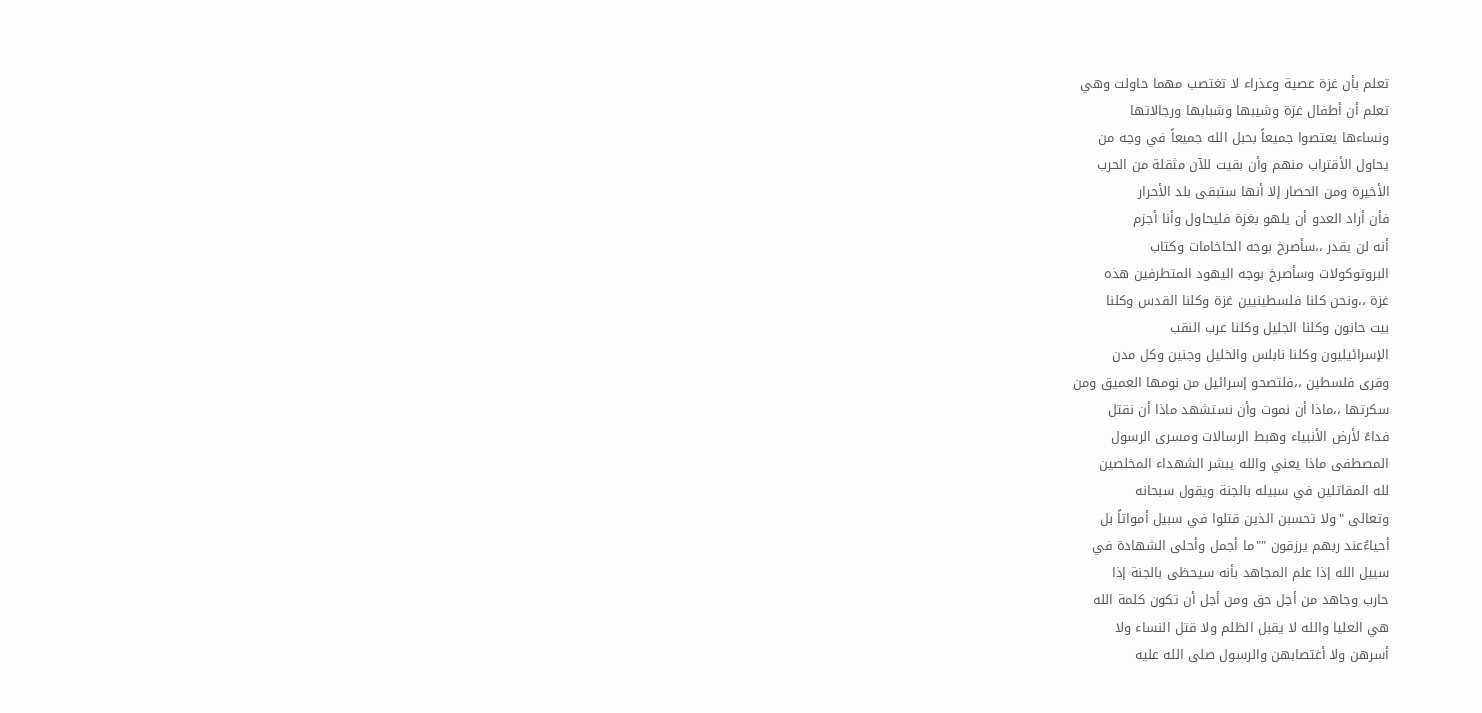تعلم بأن غزة عصية وعذراء لا تغتصب مهما حاولت وهي
تعلم أن أطفال غزة وشيبها وشبابها ورجالاتها
ونساءها يعتصوا جميعاً بحبل الله جميعاً في وجه من
يحاول الأقتراب منهم وأن بقيت للآن مثقلة من الحرب
الأخيرة ومن الحصار إلا أنها ستبقى بلد الأحرار
فأن أراد العدو أن يلهو بغزة فليحاول وأنا أجزم
أنه لن يقدر ،،سأصرخ بوجه الحاخامات وكتاب
البروتوكولات وسأصرخ بوجه اليهود المتطرفين هذه
غزة ،،ونحن كلنا فلسطينيين غزة وكلنا القدس وكلنا
بيت حانون وكلنا الجليل وكلنا عرب النقب
الإسرائيليون وكلنا نابلس والخليل وجنين وكل مدن
وقرى فلسطين ،،فلتصحو إسرائيل من نومها العميق ومن
سكرتها ،،ماذا أن نموت وأن نستشهد ماذا أن نقتل
فداءً لأرض الأنبياء وهبط الرسالات ومسرى الرسول
المصطفى ماذا يعني والله يبشر الشهداء المخلصين
لله المقاتلين في سبيله بالجنة ويقول سبحانه
وتعالى "ولا تحسبن الذين قتلوا في سبيل أمواتاً بل
أحياءٌعند ربهم يرزقون ""ما أجمل وأحلى الشهادة في
سبيل الله إذا علم المجاهد بأنه سيحظى بالجنة إذا
حارب وجاهد من أجل حق ومن أجل أن تكون كلمة الله
هي العليا والله لا يقبل الظلم ولا قتل النساء ولا
أسرهن ولا أغتصابهن والرسول صلى الله عليه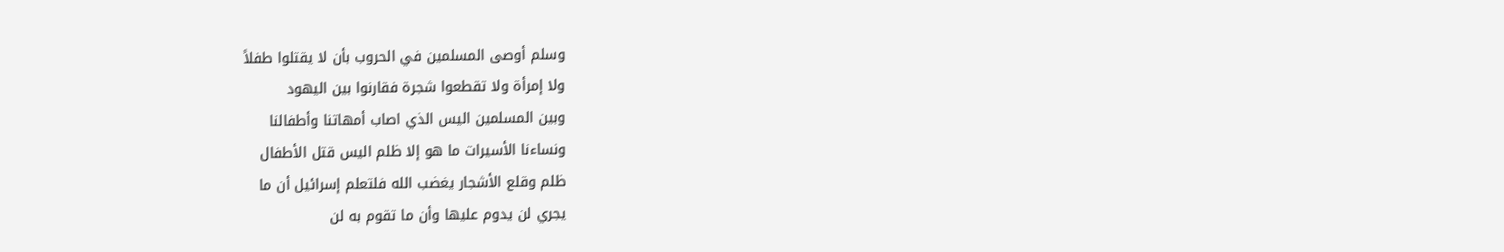وسلم أوصى المسلمين في الحروب بأن لا يقتلوا طفلاً
ولا إمرأة ولا تقطعوا شجرة فقارنوا بين اليهود
وبين المسلمين اليس الذي اصاب أمهاتنا وأطفالنا
ونساءنا الأسيرات ما هو إلا ظلم اليس قتل الأطفال
ظلم وقلع الأشجار يغضب الله فلتعلم إسرائيل أن ما
يجري لن يدوم عليها وأن ما تقوم به لن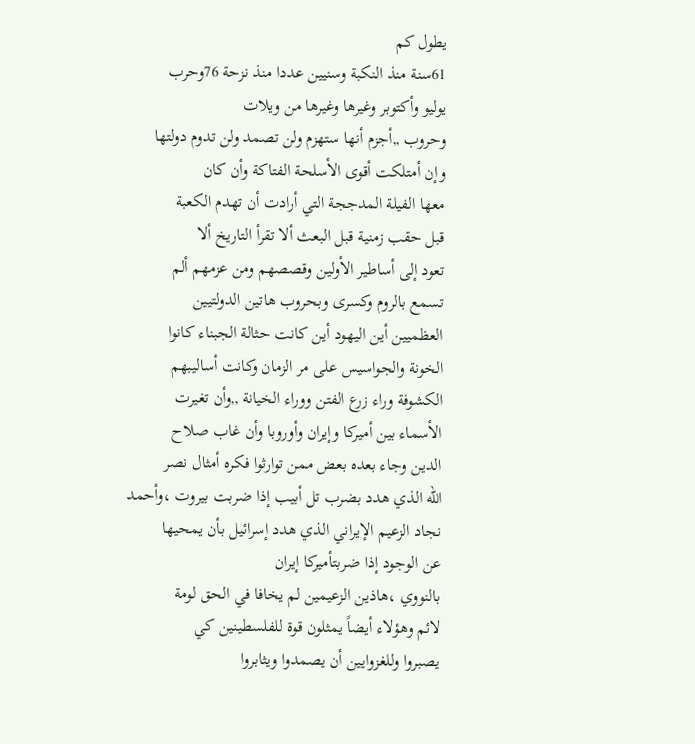يطول كم
61سنة منذ النكبة وسنيين عددا منذ نزحة 76وحرب
يوليو وأكتوبر وغيرها وغيرها من ويلات
وحروب ,,أجزم أنها ستهزم ولن تصمد ولن تدوم دولتها
وإن أمتلكت أقوى الأسلحة الفتاكة وأن كان
معها الفيلة المدججة التي أرادت أن تهدم الكعبة
قبل حقب زمنية قبل البعث ألا تقرأ التاريخ ألا
تعود إلى أساطير الأولين وقصصهم ومن عزمهم ألم
تسمع بالروم وكسرى وبحروب هاتين الدولتيين
العظميين أين اليهود أين كانت حثالة الجبناء كانوا
الخونة والجواسيس على مر الزمان وكانت أساليبهم
الكشوفة وراء زرع الفتن ووراء الخيانة ,,وأن تغيرت
الأسماء بين أميركا وإيران وأوروبا وأن غاب صلاح
الدين وجاء بعده بعض ممن توارثوا فكره أمثال نصر
الله الذي هدد بضرب تل أبيب إذا ضربت بيروت ،وأحمد
نجاد الزعيم الإيراني الذي هدد إسرائيل بأن يمحيها
عن الوجود إذا ضربتأميركا إيران
بالنووي ،هاذين الزعيمين لم يخافا في الحق لومة
لائم وهؤلاء أيضاً يمثلون قوة للفلسطينين كي
يصبروا وللغزوايين أن يصمدوا ويثابروا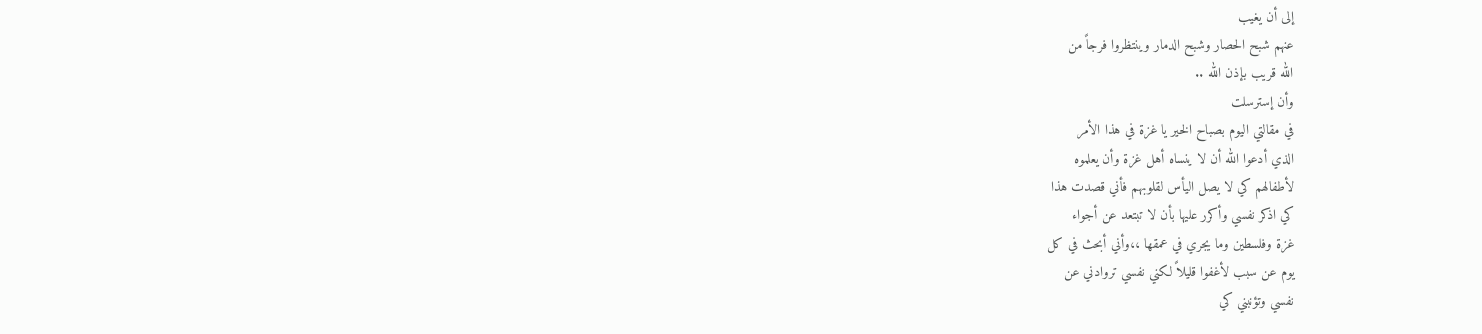إلى أن يغيب
عنهم شبح الحصار وشبح الدمار وينتظروا فرجاً من
الله قريب بإذن الله ..
وأن إسترسلت
في مقالتي اليوم بصباح الخير يا غزة في هذا الأمر
الذي أدعوا الله أن لا ينساه أهل غزة وأن يعلموه
لأطفالهم كي لا يصل اليأس لقلوبهم فأني قصدت هذا
كي اذكر نفسي وأكرر عليها بأن لا تبتعد عن أجواء
غزة وفلسطين وما يجري في عمقها ،،وأني أبحث في كل
يوم عن سبب لأغفوا قليلاً لكني نفسي تروادني عن
نفسي وتؤنبني كي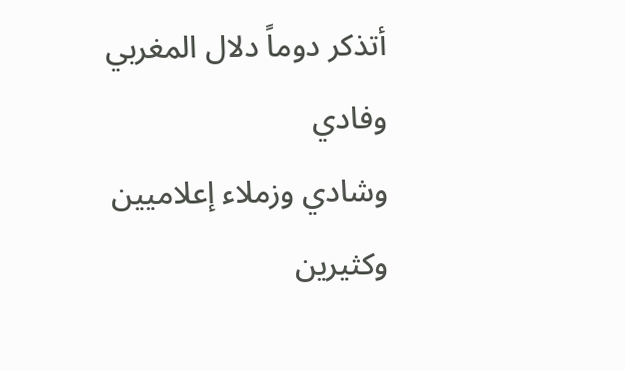أتذكر دوماً دلال المغربي وفادي
وشادي وزملاء إعلاميين وكثيرين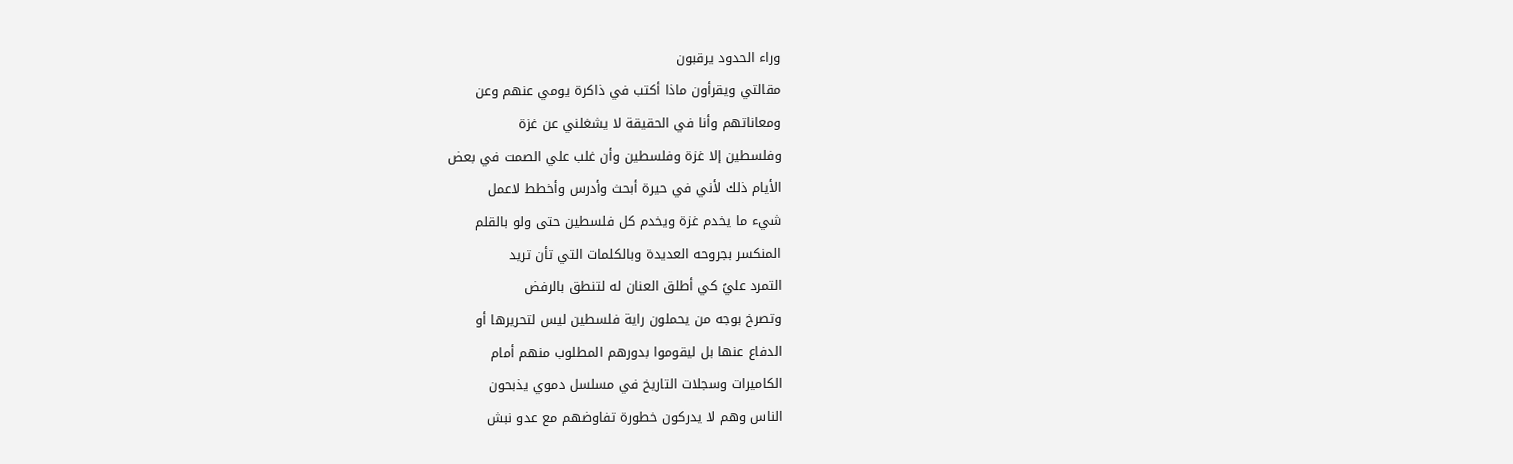وراء الحدود يرقبون
مقالتي ويقرأون ماذا أكتب في ذاكرة يومي عنهم وعن
ومعاناتهم وأنا في الحقيقة لا يشغلني عن غزة
وفلسطين إلا غزة وفلسطين وأن غلب علي الصمت في بعض
الأيام ذلك لأني في حيرة أبحث وأدرس وأخطط لاعمل
شيء ما يخدم غزة ويخدم كل فلسطين حتى ولو بالقلم
المنكسر بجروحه العديدة وبالكلمات التي تأن تريد
التمرد عليً كي أطلق العنان له لتنطق بالرفض
وتصرخ بوجه من يحملون راية فلسطين ليس لتحريرها أو
الدفاع عنها بل ليقوموا بدورهم المطلوب منهم أمام
الكاميرات وسجلات التاريخ في مسلسل دموي يذبحون
الناس وهم لا يدركون خطورة تفاوضهم مع عدو نبش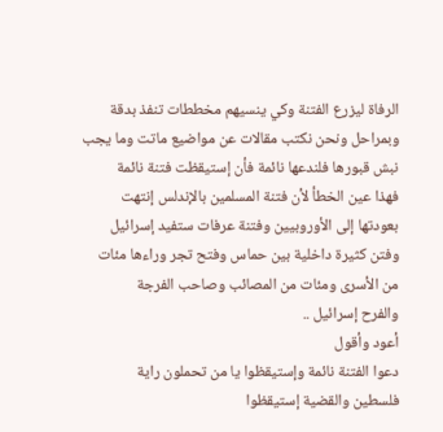الرفاة ليزرع الفتنة وكي ينسيهم مخططات تنفذ بدقة
وبمراحل ونحن نكتب مقالات عن مواضيع ماتت وما يجب
نبش قبورها فلندعها نائمة فأن إستيقظت فتنة نائمة
فهذا عين الخطأ لأن فتنة المسلمين بالإندلس إنتهت
بعودتها إلى الأوروبيين وفتنة عرفات ستفيد إسرائيل
وفتن كثيرة داخلية بين حماس وفتح تجر وراءها مئات
من الأسرى ومئات من المصائب وصاحب الفرجة
والفرح إسرائيل ..
أعود وأقول
دعوا الفتنة نائمة وإستيقظوا يا من تحملون راية
فلسطين والقضية إستيقظوا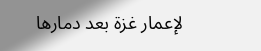لإعمار غزة بعد دمارها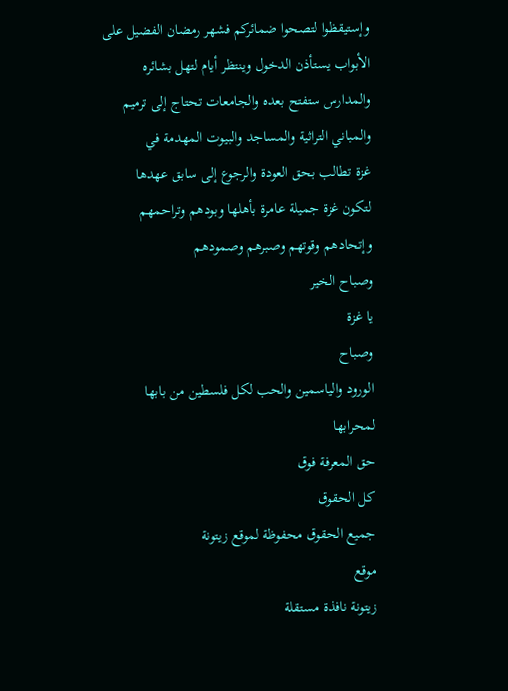وإستيقظوا لتصحوا ضمائركم فشهر رمضان الفضيل على
الأبواب يستأذن الدخول وينتظر أيام لتهل بشائره
والمدارس ستفتح بعده والجامعات تحتاج إلى ترميم
والمباني التراثية والمساجد والبيوت المهدمة في
غزة تطالب بحق العودة والرجوع إلى سابق عهدها
لتكون غزة جميلة عامرة بأهلها وبودهم وتراحمهم
وإتحادهم وقوتهم وصبرهم وصمودهم
وصباح الخير
يا غزة
وصباح
الورود والياسمين والحب لكل فلسطين من بابها
لمحرابها
حق المعرفة فوق
كل الحقوق
جميع الحقوق محفوظة لموقع زيتونة
موقع
زيتونة نافذة مستقلة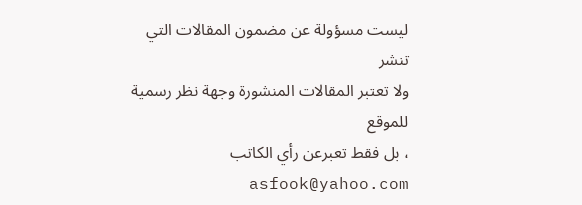ليست مسؤولة عن مضمون المقالات التي
تنشر
ولا تعتبر المقالات المنشورة وجهة نظر رسمية للموقع
، بل فقط تعبرعن رأي الكاتب asfook@yahoo.com